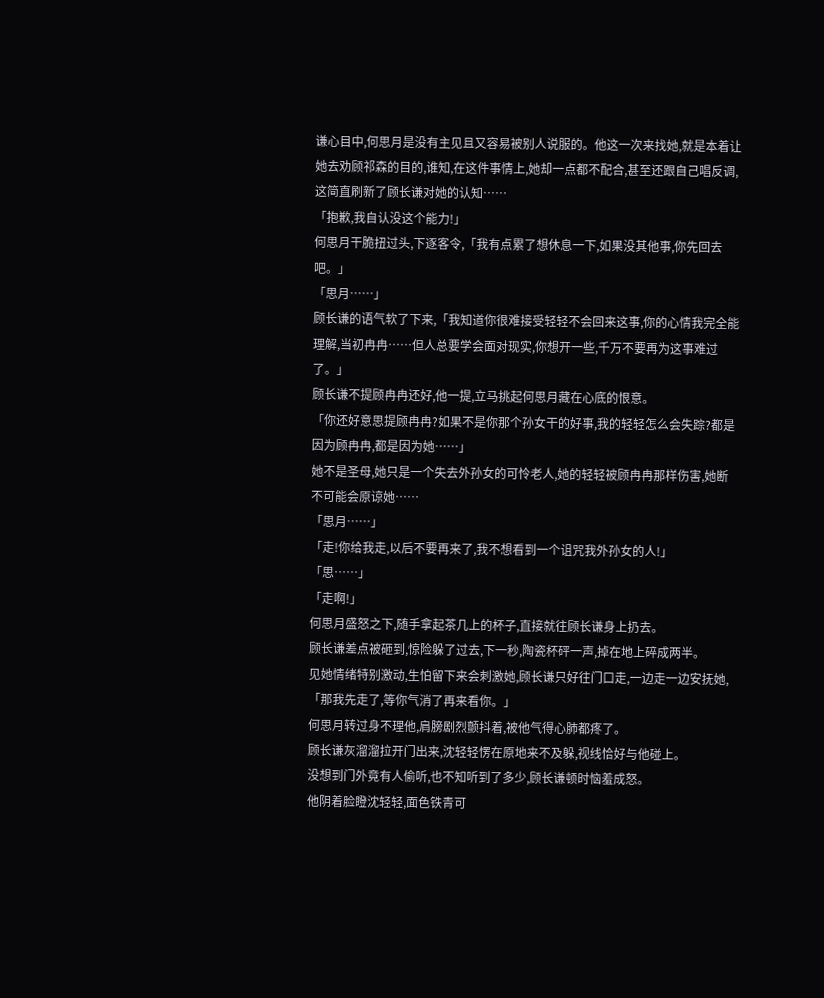谦心目中,何思月是没有主见且又容易被别人说服的。他这一次来找她,就是本着让她去劝顾祁森的目的,谁知,在这件事情上,她却一点都不配合,甚至还跟自己唱反调,这简直刷新了顾长谦对她的认知……
「抱歉,我自认没这个能力!」
何思月干脆扭过头,下逐客令,「我有点累了想休息一下,如果没其他事,你先回去吧。」
「思月……」
顾长谦的语气软了下来,「我知道你很难接受轻轻不会回来这事,你的心情我完全能理解,当初冉冉……但人总要学会面对现实,你想开一些,千万不要再为这事难过了。」
顾长谦不提顾冉冉还好,他一提,立马挑起何思月藏在心底的恨意。
「你还好意思提顾冉冉?如果不是你那个孙女干的好事,我的轻轻怎么会失踪?都是因为顾冉冉,都是因为她……」
她不是圣母,她只是一个失去外孙女的可怜老人,她的轻轻被顾冉冉那样伤害,她断不可能会原谅她……
「思月……」
「走!你给我走,以后不要再来了,我不想看到一个诅咒我外孙女的人!」
「思……」
「走啊!」
何思月盛怒之下,随手拿起茶几上的杯子,直接就往顾长谦身上扔去。
顾长谦差点被砸到,惊险躲了过去,下一秒,陶瓷杯砰一声,掉在地上碎成两半。
见她情绪特别激动,生怕留下来会刺激她,顾长谦只好往门口走,一边走一边安抚她,「那我先走了,等你气消了再来看你。」
何思月转过身不理他,肩膀剧烈颤抖着,被他气得心肺都疼了。
顾长谦灰溜溜拉开门出来,沈轻轻愣在原地来不及躲,视线恰好与他碰上。
没想到门外竟有人偷听,也不知听到了多少,顾长谦顿时恼羞成怒。
他阴着脸瞪沈轻轻,面色铁青可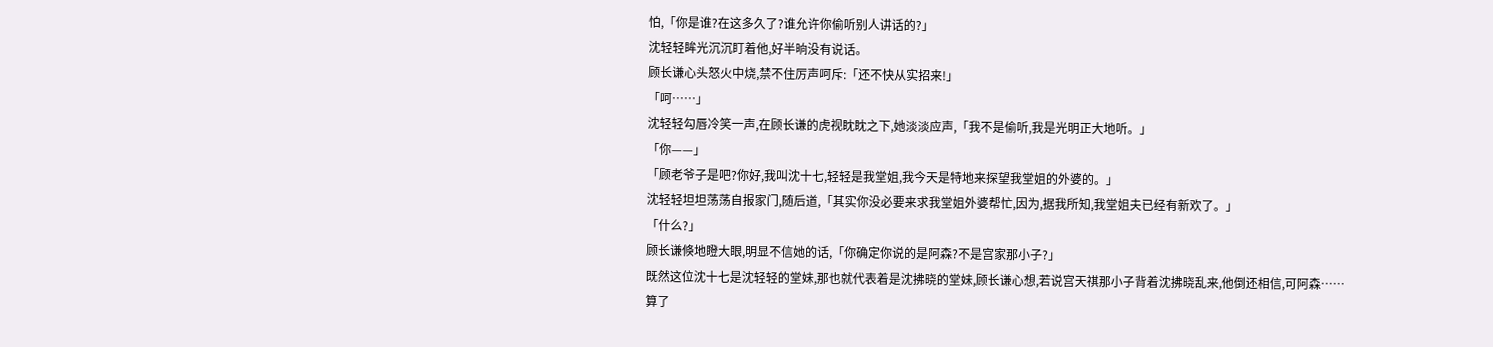怕,「你是谁?在这多久了?谁允许你偷听别人讲话的?」
沈轻轻眸光沉沉盯着他,好半晌没有说话。
顾长谦心头怒火中烧,禁不住厉声呵斥:「还不快从实招来!」
「呵……」
沈轻轻勾唇冷笑一声,在顾长谦的虎视眈眈之下,她淡淡应声,「我不是偷听,我是光明正大地听。」
「你——」
「顾老爷子是吧?你好,我叫沈十七,轻轻是我堂姐,我今天是特地来探望我堂姐的外婆的。」
沈轻轻坦坦荡荡自报家门,随后道,「其实你没必要来求我堂姐外婆帮忙,因为,据我所知,我堂姐夫已经有新欢了。」
「什么?」
顾长谦倏地瞪大眼,明显不信她的话,「你确定你说的是阿森?不是宫家那小子?」
既然这位沈十七是沈轻轻的堂妹,那也就代表着是沈拂晓的堂妹,顾长谦心想,若说宫天祺那小子背着沈拂晓乱来,他倒还相信,可阿森……
算了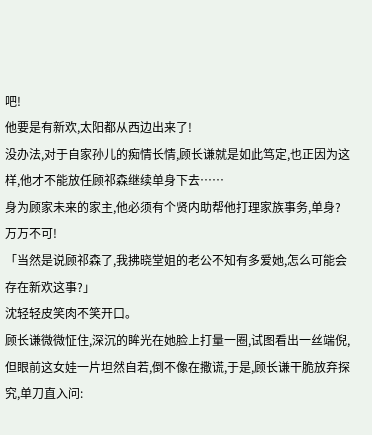吧!
他要是有新欢,太阳都从西边出来了!
没办法,对于自家孙儿的痴情长情,顾长谦就是如此笃定,也正因为这样,他才不能放任顾祁森继续单身下去……
身为顾家未来的家主,他必须有个贤内助帮他打理家族事务,单身?万万不可!
「当然是说顾祁森了,我拂晓堂姐的老公不知有多爱她,怎么可能会存在新欢这事?」
沈轻轻皮笑肉不笑开口。
顾长谦微微怔住,深沉的眸光在她脸上打量一圈,试图看出一丝端倪,但眼前这女娃一片坦然自若,倒不像在撒谎,于是,顾长谦干脆放弃探究,单刀直入问: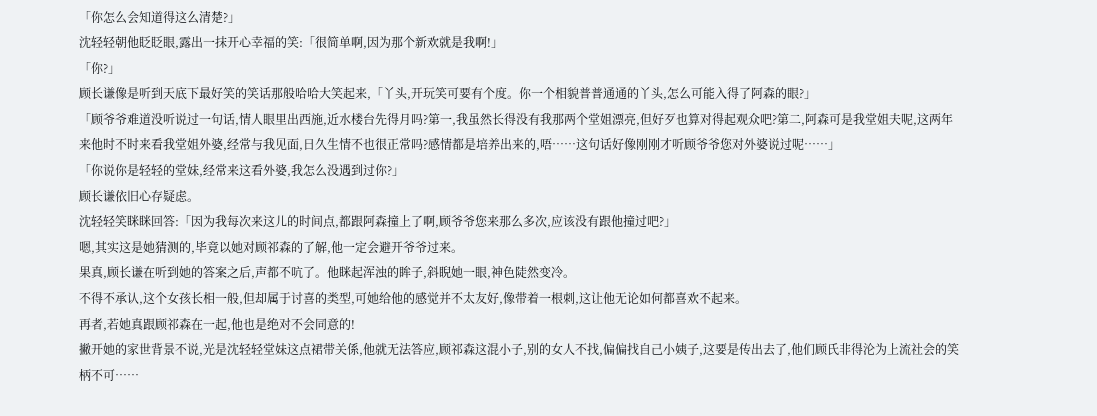「你怎么会知道得这么清楚?」
沈轻轻朝他眨眨眼,露出一抹开心幸福的笑:「很简单啊,因为那个新欢就是我啊!」
「你?」
顾长谦像是听到天底下最好笑的笑话那般哈哈大笑起来,「丫头,开玩笑可要有个度。你一个相貌普普通通的丫头,怎么可能入得了阿森的眼?」
「顾爷爷难道没听说过一句话,情人眼里出西施,近水楼台先得月吗?第一,我虽然长得没有我那两个堂姐漂亮,但好歹也算对得起观众吧?第二,阿森可是我堂姐夫呢,这两年来他时不时来看我堂姐外婆,经常与我见面,日久生情不也很正常吗?感情都是培养出来的,唔……这句话好像刚刚才听顾爷爷您对外婆说过呢……」
「你说你是轻轻的堂妹,经常来这看外婆,我怎么没遇到过你?」
顾长谦依旧心存疑虑。
沈轻轻笑眯眯回答:「因为我每次来这儿的时间点,都跟阿森撞上了啊,顾爷爷您来那么多次,应该没有跟他撞过吧?」
嗯,其实这是她猜测的,毕竟以她对顾祁森的了解,他一定会避开爷爷过来。
果真,顾长谦在听到她的答案之后,声都不吭了。他眯起浑浊的眸子,斜睨她一眼,神色陡然变冷。
不得不承认,这个女孩长相一般,但却属于讨喜的类型,可她给他的感觉并不太友好,像带着一根刺,这让他无论如何都喜欢不起来。
再者,若她真跟顾祁森在一起,他也是绝对不会同意的!
撇开她的家世背景不说,光是沈轻轻堂妹这点裙带关係,他就无法答应,顾祁森这混小子,别的女人不找,偏偏找自己小姨子,这要是传出去了,他们顾氏非得沦为上流社会的笑柄不可……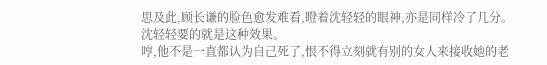思及此,顾长谦的脸色愈发难看,瞪着沈轻轻的眼神,亦是同样冷了几分。
沈轻轻要的就是这种效果。
哼,他不是一直都认为自己死了,恨不得立刻就有别的女人来接收她的老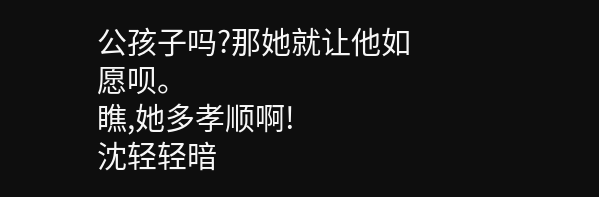公孩子吗?那她就让他如愿呗。
瞧,她多孝顺啊!
沈轻轻暗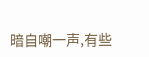暗自嘲一声,有些